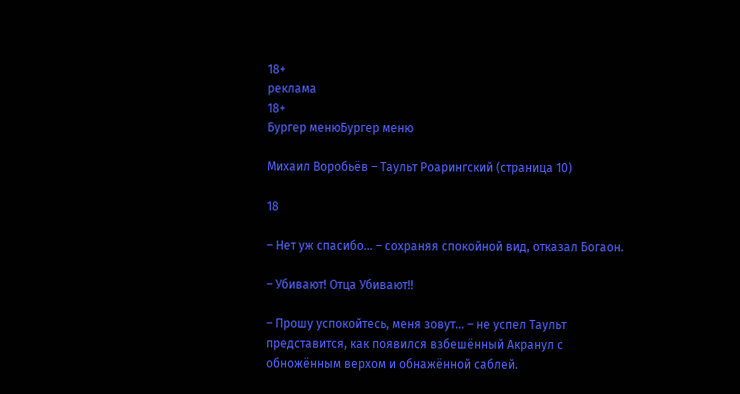18+
реклама
18+
Бургер менюБургер меню

Михаил Воробьёв – Таульт Роарингский (страница 10)

18

– Нет уж спасибо… – сохраняя спокойной вид, отказал Богаон.

– Убивают! Отца Убивают!!

– Прошу успокойтесь, меня зовут… – не успел Таульт представится, как появился взбешённый Акранул с обножённым верхом и обнажённой саблей.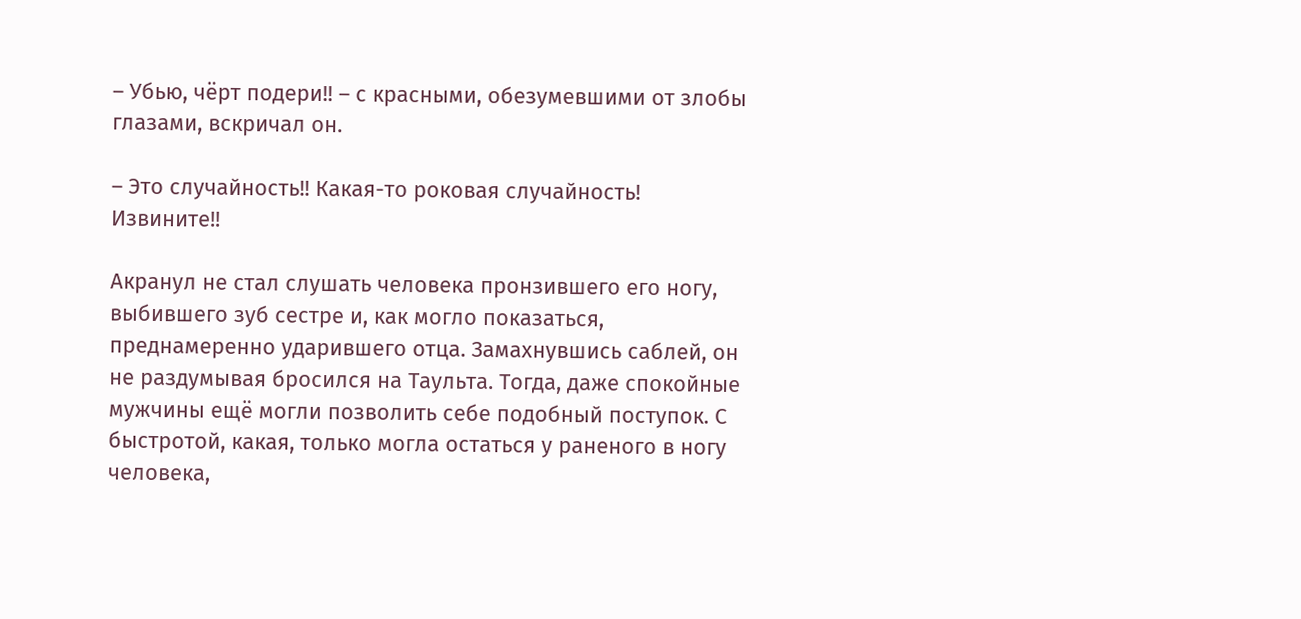– Убью, чёрт подери!! – с красными, обезумевшими от злобы глазами, вскричал он.

– Это случайность!! Какая-то роковая случайность! Извините!!

Акранул не стал слушать человека пронзившего его ногу, выбившего зуб сестре и, как могло показаться, преднамеренно ударившего отца. Замахнувшись саблей, он не раздумывая бросился на Таульта. Тогда, даже спокойные мужчины ещё могли позволить себе подобный поступок. С быстротой, какая, только могла остаться у раненого в ногу человека,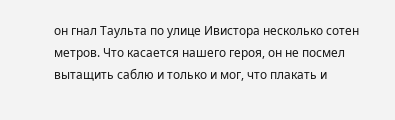он гнал Таульта по улице Ивистора несколько сотен метров. Что касается нашего героя, он не посмел вытащить саблю и только и мог, что плакать и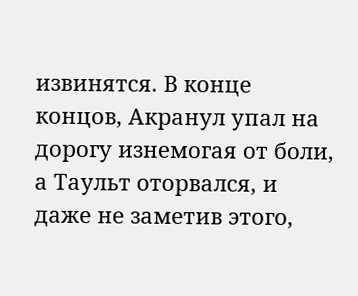извинятся. В конце концов, Акранул упал на дорогу изнемогая от боли, а Таульт оторвался, и даже не заметив этого,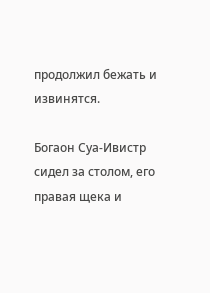продолжил бежать и извинятся.

Богаон Суа-Ивистр сидел за столом, его правая щека и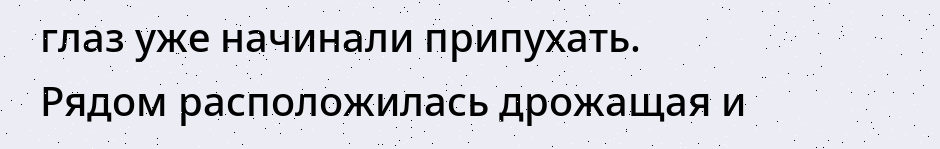глаз уже начинали припухать. Рядом расположилась дрожащая и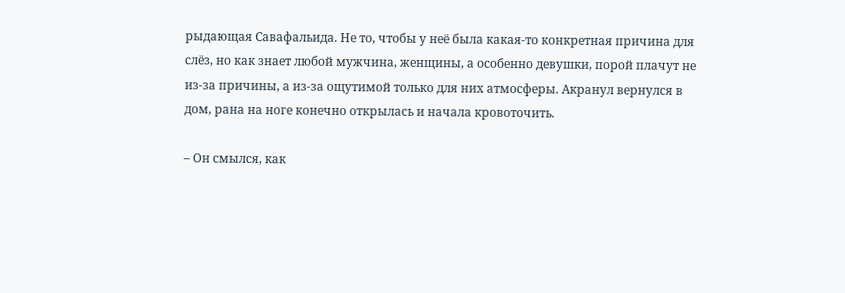рыдающая Савафальида. Не то, чтобы у неё была какая-то конкретная причина для слёз, но как знает любой мужчина, женщины, а особенно девушки, порой плачут не из-за причины, а из-за ощутимой только для них атмосферы. Акранул вернулся в дом, рана на ноге конечно открылась и начала кровоточить.

– Он смылся, как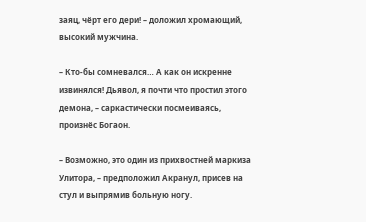заяц, чёрт его дери! – доложил хромающий, высокий мужчина.

– Кто-бы сомневался… А как он искренне извинялся! Дьявол, я почти что простил этого демона, – саркастически посмеиваясь, произнёс Богаон.

– Возможно, это один из прихвостней маркиза Улитора, – предположил Акранул, присев на стул и выпрямив больную ногу.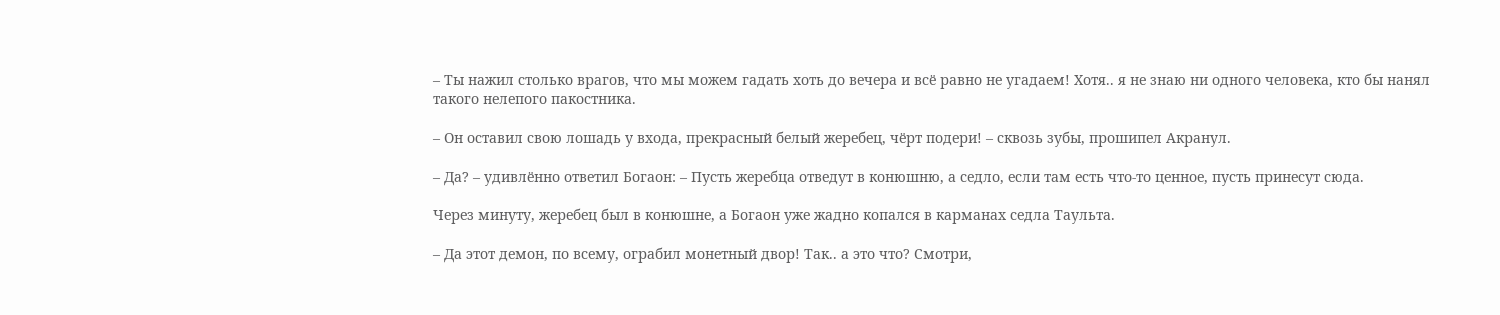– Ты нажил столько врагов, что мы можем гадать хоть до вечера и всё равно не угадаем! Хотя.. я не знаю ни одного человека, кто бы нанял такого нелепого пакостника.

– Он оставил свою лошадь у входа, прекрасный белый жеребец, чёрт подери! – сквозь зубы, прошипел Акранул.

– Да? – удивлённо ответил Богаон: – Пусть жеребца отведут в конюшню, а седло, если там есть что-то ценное, пусть принесут сюда.

Через минуту, жеребец был в конюшне, а Богаон уже жадно копался в карманах седла Таульта.

– Да этот демон, по всему, ограбил монетный двор! Так.. а это что? Смотри,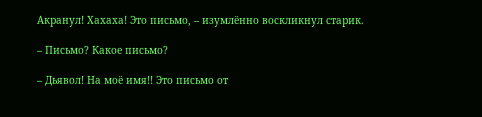Акранул! Хахаха! Это письмо, – изумлённо воскликнул старик.

– Письмо? Какое письмо?

– Дьявол! На моё имя!! Это письмо от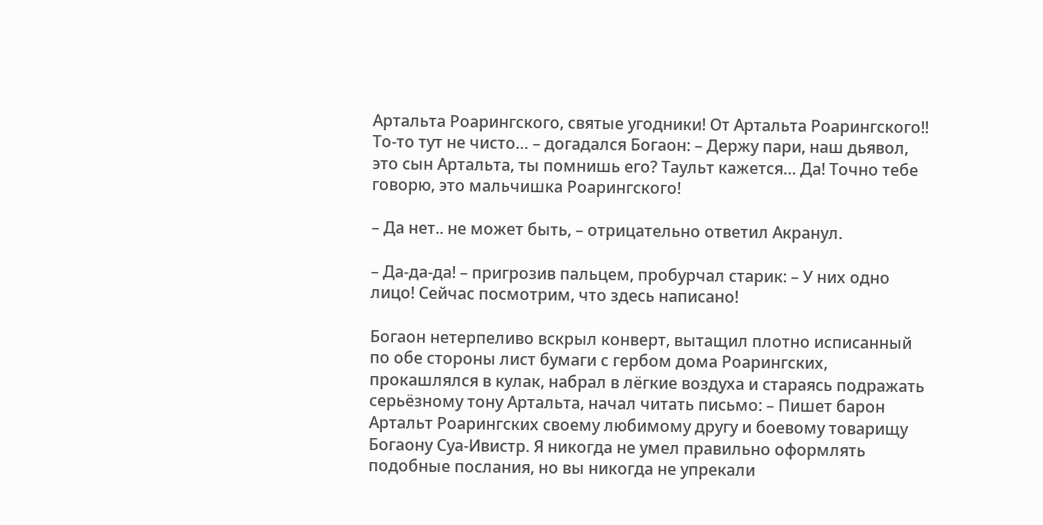Артальта Роарингского, святые угодники! От Артальта Роарингского!! То-то тут не чисто… – догадался Богаон: – Держу пари, наш дьявол, это сын Артальта, ты помнишь его? Таульт кажется… Да! Точно тебе говорю, это мальчишка Роарингского!

– Да нет.. не может быть, – отрицательно ответил Акранул.

– Да-да-да! – пригрозив пальцем, пробурчал старик: – У них одно лицо! Сейчас посмотрим, что здесь написано!

Богаон нетерпеливо вскрыл конверт, вытащил плотно исписанный по обе стороны лист бумаги с гербом дома Роарингских, прокашлялся в кулак, набрал в лёгкие воздуха и стараясь подражать серьёзному тону Артальта, начал читать письмо: – Пишет барон Артальт Роарингских своему любимому другу и боевому товарищу Богаону Суа-Ивистр. Я никогда не умел правильно оформлять подобные послания, но вы никогда не упрекали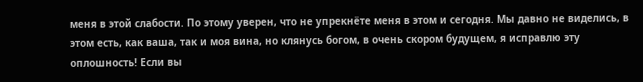меня в этой слабости. По этому уверен, что не упрекнёте меня в этом и сегодня. Мы давно не виделись, в этом есть, как ваша, так и моя вина, но клянусь богом, в очень скором будущем, я исправлю эту оплошность! Если вы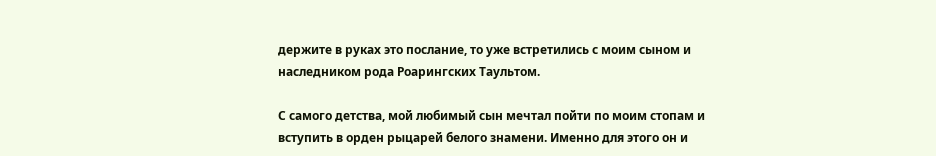держите в руках это послание, то уже встретились с моим сыном и наследником рода Роарингских Таультом.

С самого детства, мой любимый сын мечтал пойти по моим стопам и вступить в орден рыцарей белого знамени. Именно для этого он и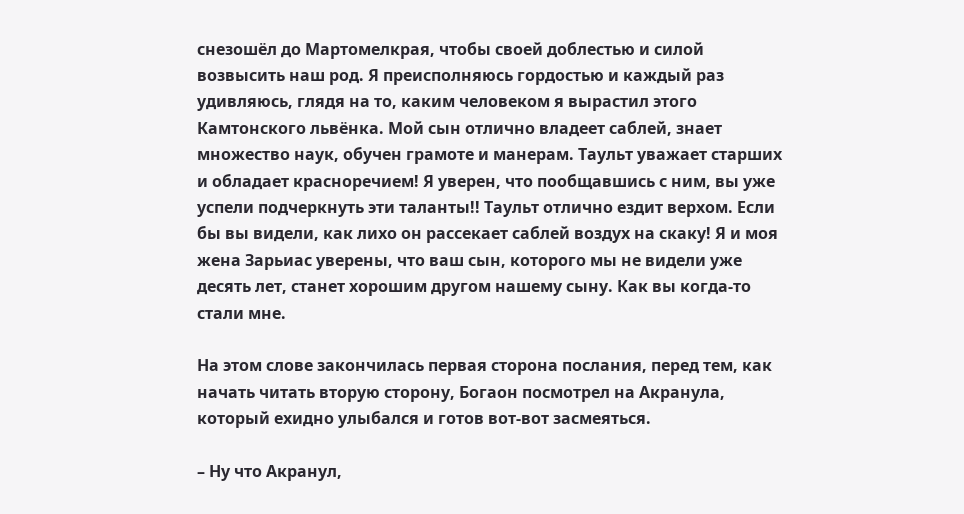снезошёл до Мартомелкрая, чтобы своей доблестью и силой возвысить наш род. Я преисполняюсь гордостью и каждый раз удивляюсь, глядя на то, каким человеком я вырастил этого Камтонского львёнка. Мой сын отлично владеет саблей, знает множество наук, обучен грамоте и манерам. Таульт уважает старших и обладает красноречием! Я уверен, что пообщавшись с ним, вы уже успели подчеркнуть эти таланты!! Таульт отлично ездит верхом. Если бы вы видели, как лихо он рассекает саблей воздух на скаку! Я и моя жена Зарьиас уверены, что ваш сын, которого мы не видели уже десять лет, станет хорошим другом нашему сыну. Как вы когда-то стали мне.

На этом слове закончилась первая сторона послания, перед тем, как начать читать вторую сторону, Богаон посмотрел на Акранула, который ехидно улыбался и готов вот-вот засмеяться.

– Ну что Акранул,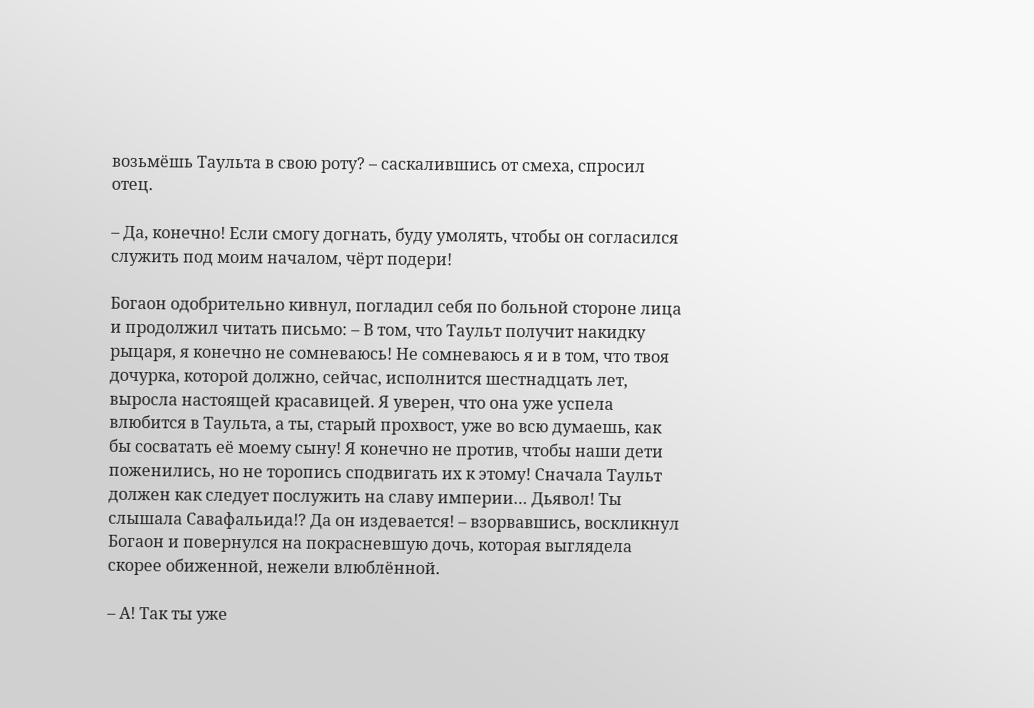возьмёшь Таульта в свою роту? – саскалившись от смеха, спросил отец.

– Да, конечно! Если смогу догнать, буду умолять, чтобы он согласился служить под моим началом, чёрт подери!

Богаон одобрительно кивнул, погладил себя по больной стороне лица и продолжил читать письмо: – В том, что Таульт получит накидку рыцаря, я конечно не сомневаюсь! Не сомневаюсь я и в том, что твоя дочурка, которой должно, сейчас, исполнится шестнадцать лет, выросла настоящей красавицей. Я уверен, что она уже успела влюбится в Таульта, а ты, старый прохвост, уже во всю думаешь, как бы сосватать её моему сыну! Я конечно не против, чтобы наши дети поженились, но не торопись сподвигать их к этому! Сначала Таульт должен как следует послужить на славу империи… Дьявол! Ты слышала Савафальида!? Да он издевается! – взорвавшись, воскликнул Богаон и повернулся на покрасневшую дочь, которая выглядела скорее обиженной, нежели влюблённой.

– А! Так ты уже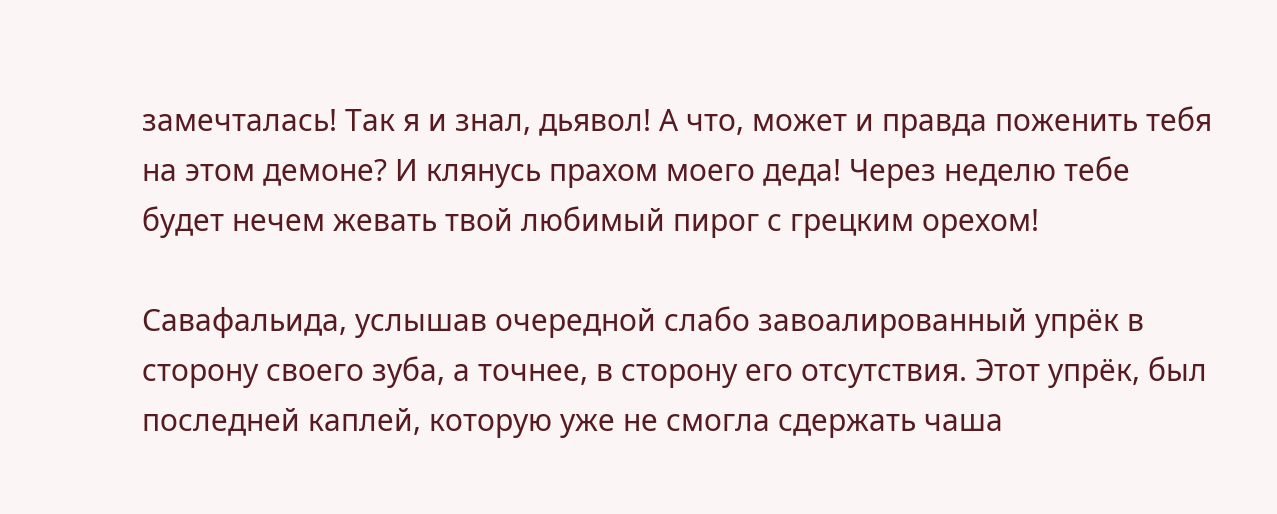замечталась! Так я и знал, дьявол! А что, может и правда поженить тебя на этом демоне? И клянусь прахом моего деда! Через неделю тебе будет нечем жевать твой любимый пирог с грецким орехом!

Савафальида, услышав очередной слабо завоалированный упрёк в сторону своего зуба, а точнее, в сторону его отсутствия. Этот упрёк, был последней каплей, которую уже не смогла сдержать чаша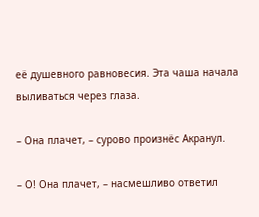её душевного равновесия. Эта чаша начала выливаться через глаза.

– Она плачет, – сурово произнёс Акранул.

– О! Она плачет, – насмешливо ответил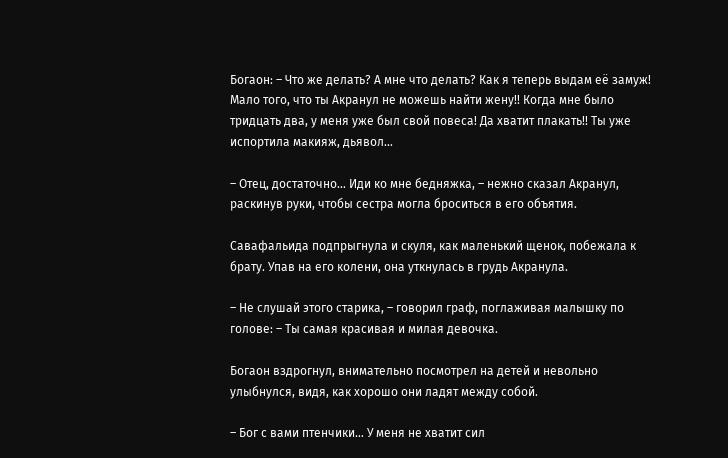Богаон: – Что же делать? А мне что делать? Как я теперь выдам её замуж! Мало того, что ты Акранул не можешь найти жену!! Когда мне было тридцать два, у меня уже был свой повеса! Да хватит плакать!! Ты уже испортила макияж, дьявол…

– Отец, достаточно… Иди ко мне бедняжка, – нежно сказал Акранул, раскинув руки, чтобы сестра могла броситься в его объятия.

Савафальида подпрыгнула и скуля, как маленький щенок, побежала к брату. Упав на его колени, она уткнулась в грудь Акранула.

– Не слушай этого старика, – говорил граф, поглаживая малышку по голове: – Ты самая красивая и милая девочка.

Богаон вздрогнул, внимательно посмотрел на детей и невольно улыбнулся, видя, как хорошо они ладят между собой.

– Бог с вами птенчики… У меня не хватит сил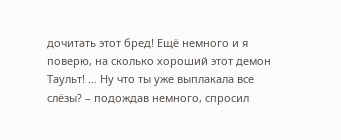дочитать этот бред! Ещё немного и я поверю, на сколько хороший этот демон Таульт! … Ну что ты уже выплакала все слёзы? – подождав немного, спросил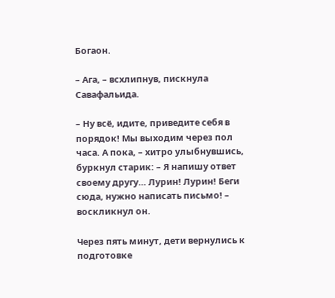Богаон.

– Ага, – всхлипнув, пискнула Савафальида.

– Ну всё, идите, приведите себя в порядок! Мы выходим через пол часа. А пока, – хитро улыбнувшись, буркнул старик: – Я напишу ответ своему другу… Лурин! Лурин! Беги сюда, нужно написать письмо! – воскликнул он.

Через пять минут, дети вернулись к подготовке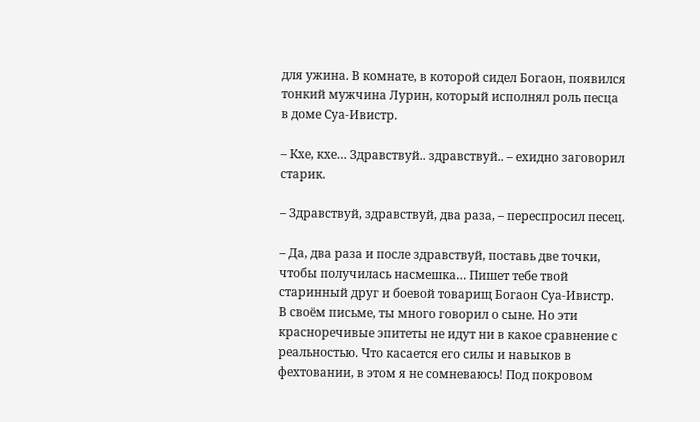для ужина. В комнате, в которой сидел Богаон, появился тонкий мужчина Лурин, который исполнял роль песца в доме Суа-Ивистр.

– Кхе, кхе… Здравствуй.. здравствуй.. – ехидно заговорил старик.

– Здравствуй, здравствуй, два раза, – переспросил песец.

– Да, два раза и после здравствуй, поставь две точки, чтобы получилась насмешка… Пишет тебе твой старинный друг и боевой товарищ Богаон Суа-Ивистр. В своём письме, ты много говорил о сыне. Но эти красноречивые эпитеты не идут ни в какое сравнение с реальностью. Что касается его силы и навыков в фехтовании, в этом я не сомневаюсь! Под покровом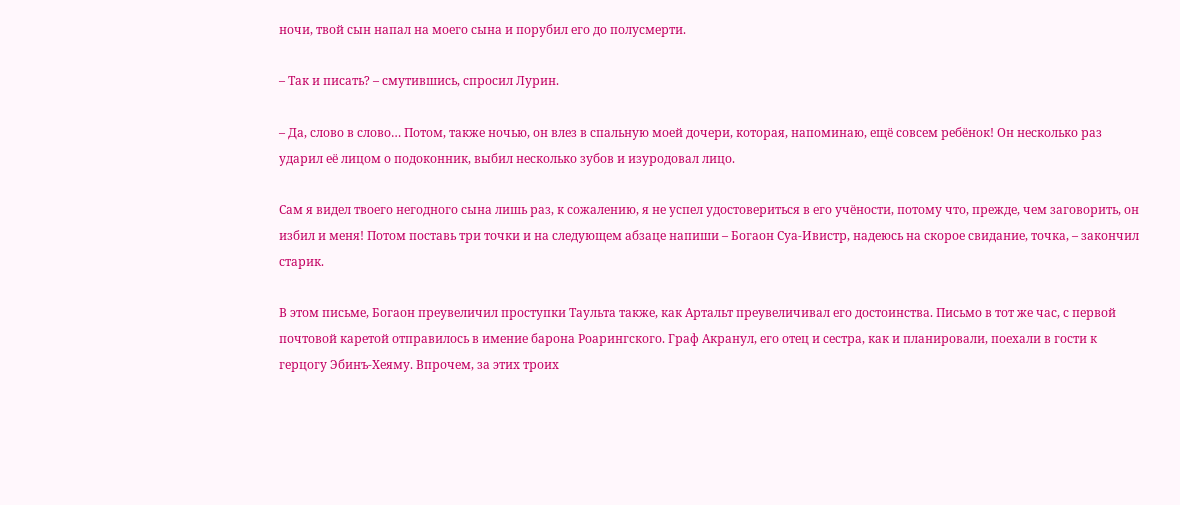ночи, твой сын напал на моего сына и порубил его до полусмерти.

– Так и писать? – смутившись, спросил Лурин.

– Да, слово в слово… Потом, также ночью, он влез в спальную моей дочери, которая, напоминаю, ещё совсем ребёнок! Он несколько раз ударил её лицом о подоконник, выбил несколько зубов и изуродовал лицо.

Сам я видел твоего негодного сына лишь раз, к сожалению, я не успел удостовериться в его учёности, потому что, прежде, чем заговорить, он избил и меня! Потом поставь три точки и на следующем абзаце напиши – Богаон Суа-Ивистр, надеюсь на скорое свидание, точка, – закончил старик.

В этом письме, Богаон преувеличил проступки Таульта также, как Артальт преувеличивал его достоинства. Письмо в тот же час, с первой почтовой каретой отправилось в имение барона Роарингского. Граф Акранул, его отец и сестра, как и планировали, поехали в гости к герцогу Эбинъ-Хеяму. Впрочем, за этих троих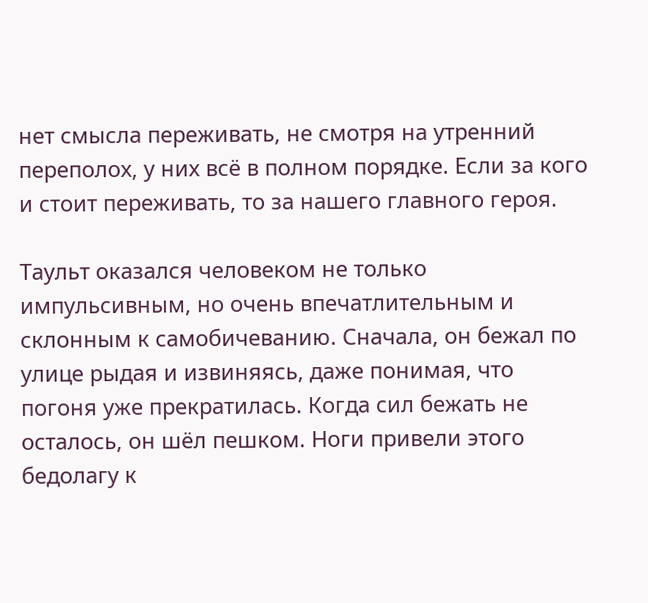нет смысла переживать, не смотря на утренний переполох, у них всё в полном порядке. Если за кого и стоит переживать, то за нашего главного героя.

Таульт оказался человеком не только импульсивным, но очень впечатлительным и склонным к самобичеванию. Сначала, он бежал по улице рыдая и извиняясь, даже понимая, что погоня уже прекратилась. Когда сил бежать не осталось, он шёл пешком. Ноги привели этого бедолагу к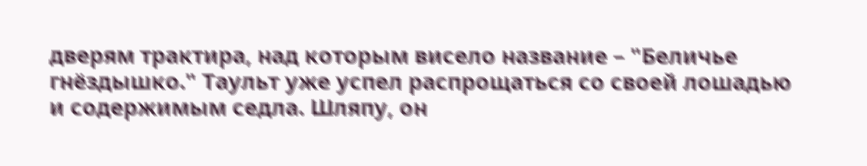дверям трактира, над которым висело название – "Беличье гнёздышко." Таульт уже успел распрощаться со своей лошадью и содержимым седла. Шляпу, он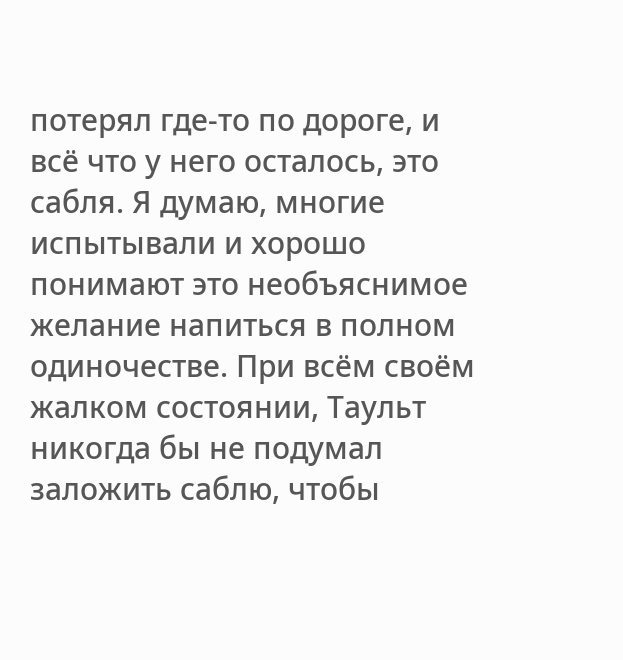потерял где-то по дороге, и всё что у него осталось, это сабля. Я думаю, многие испытывали и хорошо понимают это необъяснимое желание напиться в полном одиночестве. При всём своём жалком состоянии, Таульт никогда бы не подумал заложить саблю, чтобы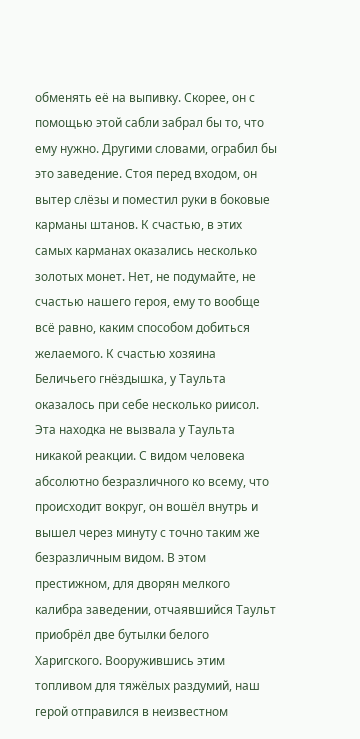обменять её на выпивку. Скорее, он с помощью этой сабли забрал бы то, что ему нужно. Другими словами, ограбил бы это заведение. Стоя перед входом, он вытер слëзы и поместил руки в боковые карманы штанов. К счастью, в этих самых карманах оказались несколько золотых монет. Нет, не подумайте, не счастью нашего героя, ему то вообще всё равно, каким способом добиться желаемого. К счастью хозяина Беличьего гнёздышка, у Таульта оказалось при себе несколько риисол. Эта находка не вызвала у Таульта никакой реакции. С видом человека абсолютно безразличного ко всему, что происходит вокруг, он вошёл внутрь и вышел через минуту с точно таким же безразличным видом. В этом престижном, для дворян мелкого калибра заведении, отчаявшийся Таульт приобрёл две бутылки белого Харигского. Вооружившись этим топливом для тяжёлых раздумий, наш герой отправился в неизвестном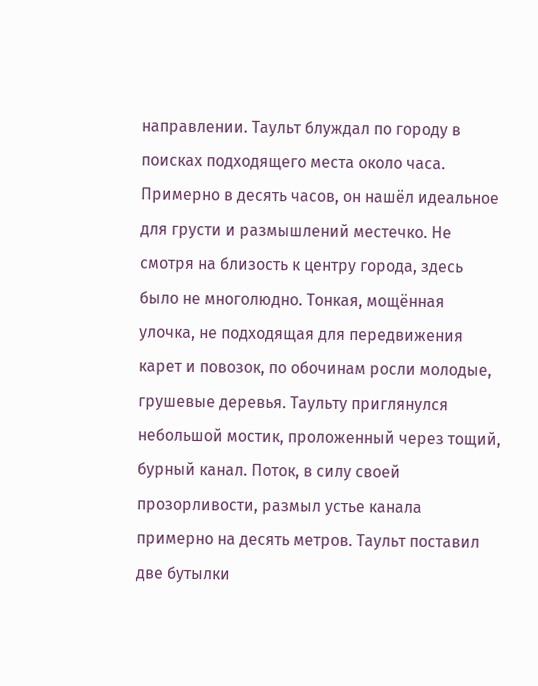направлении. Таульт блуждал по городу в поисках подходящего места около часа. Примерно в десять часов, он нашёл идеальное для грусти и размышлений местечко. Не смотря на близость к центру города, здесь было не многолюдно. Тонкая, мощённая улочка, не подходящая для передвижения карет и повозок, по обочинам росли молодые, грушевые деревья. Таульту приглянулся небольшой мостик, проложенный через тощий, бурный канал. Поток, в силу своей прозорливости, размыл устье канала примерно на десять метров. Таульт поставил две бутылки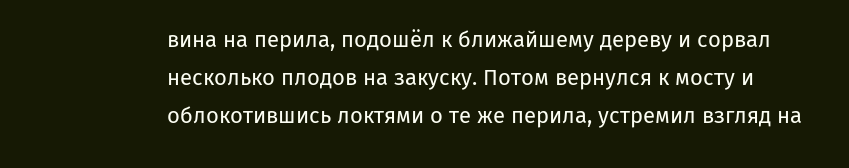вина на перила, подошёл к ближайшему дереву и сорвал несколько плодов на закуску. Потом вернулся к мосту и облокотившись локтями о те же перила, устремил взгляд на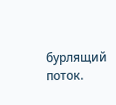бурлящий поток.